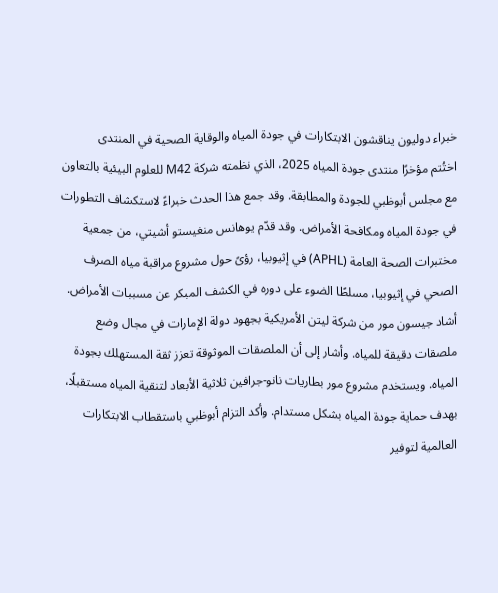خبراء دوليون يناقشون الابتكارات في جودة المياه والوقاية الصحية في المنتدى
اختُتم مؤخرًا منتدى جودة المياه 2025، الذي نظمته شركة M42 للعلوم البيئية بالتعاون مع مجلس أبوظبي للجودة والمطابقة. وقد جمع هذا الحدث خبراءً لاستكشاف التطورات في جودة المياه ومكافحة الأمراض. وقد قدّم يوهانس منغيستو أشيتي، من جمعية مختبرات الصحة العامة (APHL) في إثيوبيا، رؤىً حول مشروع مراقبة مياه الصرف الصحي في إثيوبيا، مسلطًا الضوء على دوره في الكشف المبكر عن مسببات الأمراض.
أشاد جيسون مور من شركة ليتن الأمريكية بجهود دولة الإمارات في مجال وضع ملصقات دقيقة للمياه. وأشار إلى أن الملصقات الموثوقة تعزز ثقة المستهلك بجودة المياه. ويستخدم مشروع مور بطاريات نانو-جرافين ثلاثية الأبعاد لتنقية المياه مستقبلًا، بهدف حماية جودة المياه بشكل مستدام. وأكد التزام أبوظبي باستقطاب الابتكارات العالمية لتوفير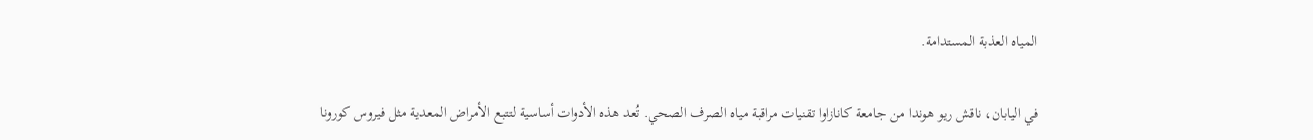المياه العذبة المستدامة.

في اليابان، ناقش ريو هوندا من جامعة كانازاوا تقنيات مراقبة مياه الصرف الصحي. تُعد هذه الأدوات أساسية لتتبع الأمراض المعدية مثل فيروس كورونا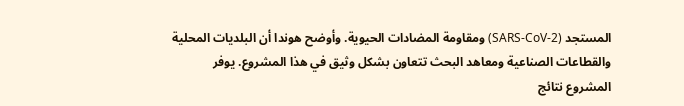المستجد (SARS-CoV-2) ومقاومة المضادات الحيوية. وأوضح هوندا أن البلديات المحلية والقطاعات الصناعية ومعاهد البحث تتعاون بشكل وثيق في هذا المشروع. يوفر المشروع نتائج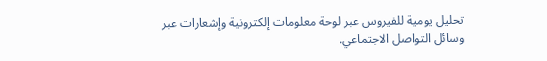تحليل يومية للفيروس عبر لوحة معلومات إلكترونية وإشعارات عبر وسائل التواصل الاجتماعي.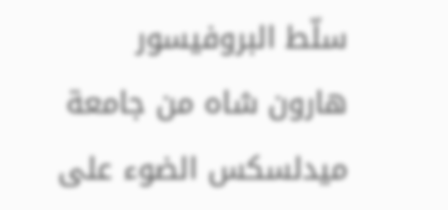سلّط البروفيسور هارون شاه من جامعة ميدلسكس الضوء على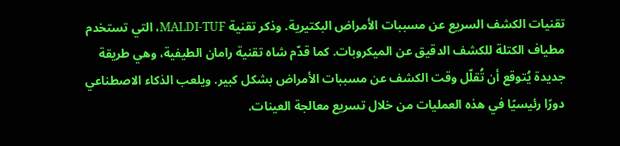تقنيات الكشف السريع عن مسببات الأمراض البكتيرية. وذكر تقنية MALDI-TUF، التي تستخدم مطياف الكتلة للكشف الدقيق عن الميكروبات. كما قدّم شاه تقنية رامان الطيفية، وهي طريقة جديدة يُتوقع أن تُقلّل وقت الكشف عن مسببات الأمراض بشكل كبير. ويلعب الذكاء الاصطناعي دورًا رئيسيًا في هذه العمليات من خلال تسريع معالجة العينات.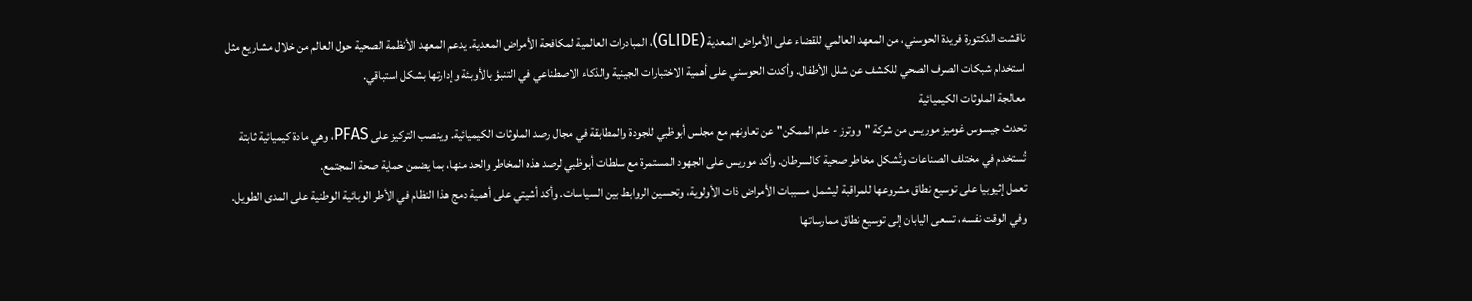ناقشت الدكتورة فريدة الحوسني، من المعهد العالمي للقضاء على الأمراض المعدية (GLIDE)، المبادرات العالمية لمكافحة الأمراض المعدية. يدعم المعهد الأنظمة الصحية حول العالم من خلال مشاريع مثل استخدام شبكات الصرف الصحي للكشف عن شلل الأطفال. وأكدت الحوسني على أهمية الاختبارات الجينية والذكاء الاصطناعي في التنبؤ بالأوبئة وإدارتها بشكل استباقي.
معالجة الملوثات الكيميائية
تحدث جيسوس غوميز موريس من شركة "ووترز - علم الممكن" عن تعاونهم مع مجلس أبوظبي للجودة والمطابقة في مجال رصد الملوثات الكيميائية. وينصب التركيز على PFAS، وهي مادة كيميائية ثابتة تُستخدم في مختلف الصناعات وتُشكل مخاطر صحية كالسرطان. وأكد موريس على الجهود المستمرة مع سلطات أبوظبي لرصد هذه المخاطر والحد منها، بما يضمن حماية صحة المجتمع.
تعمل إثيوبيا على توسيع نطاق مشروعها للمراقبة ليشمل مسببات الأمراض ذات الأولوية، وتحسين الروابط بين السياسات. وأكد أشيتي على أهمية دمج هذا النظام في الأطر الوبائية الوطنية على المدى الطويل. وفي الوقت نفسه، تسعى اليابان إلى توسيع نطاق ممارساتها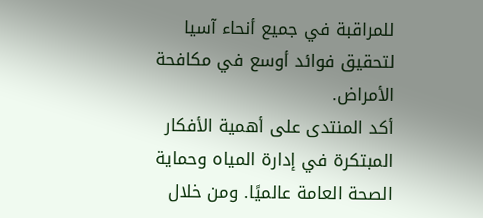للمراقبة في جميع أنحاء آسيا لتحقيق فوائد أوسع في مكافحة الأمراض.
أكد المنتدى على أهمية الأفكار المبتكرة في إدارة المياه وحماية الصحة العامة عالميًا. ومن خلال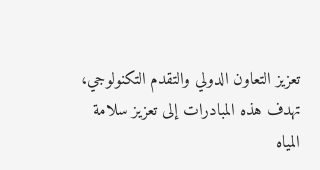تعزيز التعاون الدولي والتقدم التكنولوجي، تهدف هذه المبادرات إلى تعزيز سلامة المياه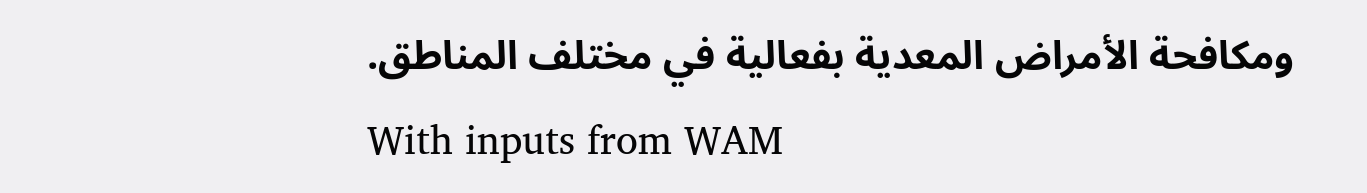ومكافحة الأمراض المعدية بفعالية في مختلف المناطق.
With inputs from WAM